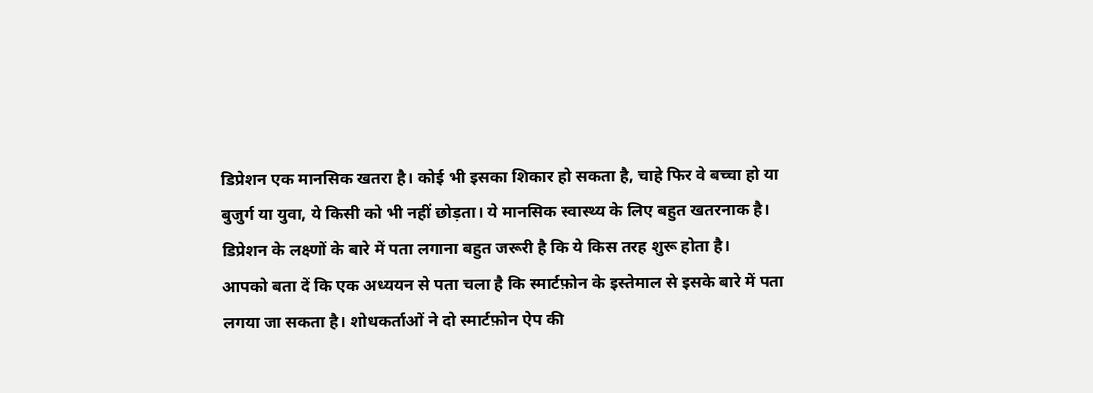डिप्रेशन एक मानसिक खतरा है। कोई भी इसका शिकार हो सकता है, चाहे फिर वे बच्चा हो या बुजुर्ग या युवा, ये किसी को भी नहीं छोड़ता। ये मानसिक स्वास्थ्य के लिए बहुत खतरनाक है। डिप्रेशन के लक्ष्णों के बारे में पता लगाना बहुत जरूरी है कि ये किस तरह शुरू होता है।
आपको बता दें कि एक अध्ययन से पता चला है कि स्मार्टफ़ोन के इस्तेमाल से इसके बारे में पता लगया जा सकता है। शोधकर्ताओं ने दो स्मार्टफ़ोन ऐप की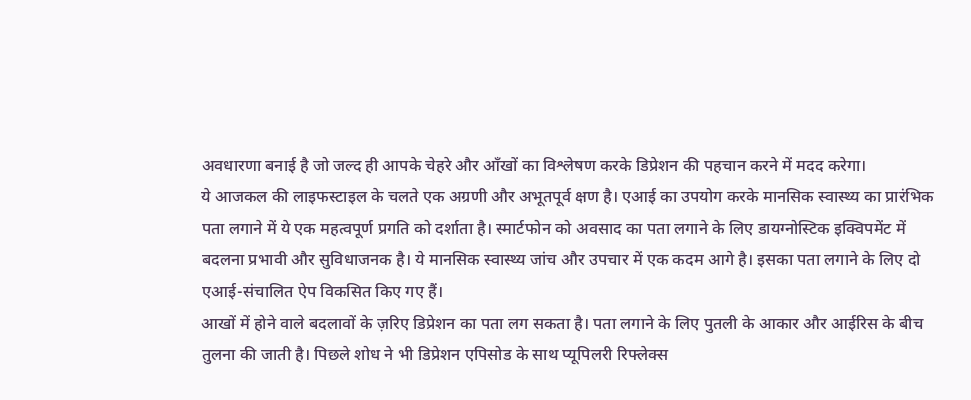अवधारणा बनाई है जो जल्द ही आपके चेहरे और आँखों का विश्लेषण करके डिप्रेशन की पहचान करने में मदद करेगा।
ये आजकल की लाइफस्टाइल के चलते एक अग्रणी और अभूतपूर्व क्षण है। एआई का उपयोग करके मानसिक स्वास्थ्य का प्रारंभिक पता लगाने में ये एक महत्वपूर्ण प्रगति को दर्शाता है। स्मार्टफोन को अवसाद का पता लगाने के लिए डायग्नोस्टिक इक्विपमेंट में बदलना प्रभावी और सुविधाजनक है। ये मानसिक स्वास्थ्य जांच और उपचार में एक कदम आगे है। इसका पता लगाने के लिए दो एआई-संचालित ऐप विकसित किए गए हैं।
आखों में होने वाले बदलावों के ज़रिए डिप्रेशन का पता लग सकता है। पता लगाने के लिए पुतली के आकार और आईरिस के बीच तुलना की जाती है। पिछले शोध ने भी डिप्रेशन एपिसोड के साथ प्यूपिलरी रिफ्लेक्स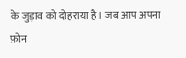के जुड़ाव को दोहराया है। जब आप अपना फ़ोन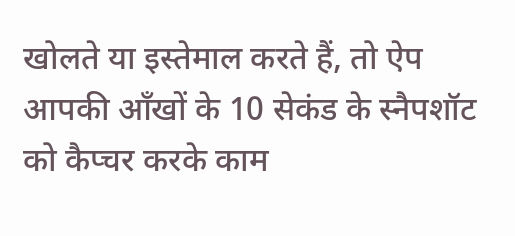खोलते या इस्तेमाल करते हैं, तो ऐप आपकी आँखों के 10 सेकंड के स्नैपशॉट को कैप्चर करके काम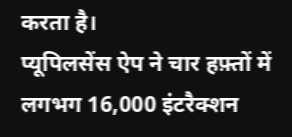करता है।
प्यूपिलसेंस ऐप ने चार हफ़्तों में लगभग 16,000 इंटरैक्शन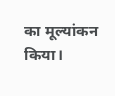का मूल्यांकन किया।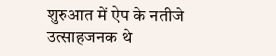शुरुआत में ऐप के नतीजे उत्साहजनक थे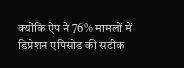क्योंकि ऐप ने 76% मामलों में डिप्रेशन एपिसोड की सटीक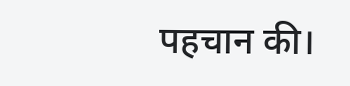पहचान की।